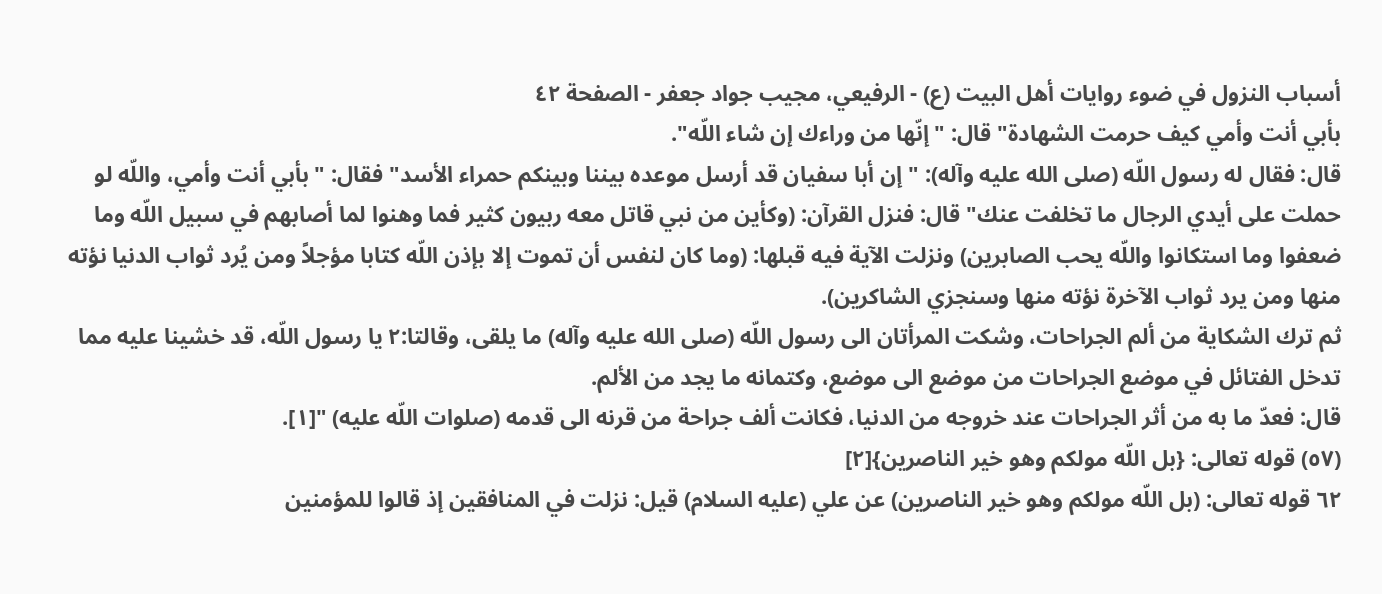أسباب النزول في ضوء روايات أهل البيت (ع) - الرفيعي، مجيب جواد جعفر - الصفحة ٤٢
بأبي أنت وأمي كيف حرمت الشهادة" قال: "إنّها من وراءك إن شاء اللّه".
قال: فقال له رسول اللّه (صلى الله عليه وآله): "إن أبا سفيان قد أرسل موعده بيننا وبينكم حمراء الأسد" فقال: "بأبي أنت وأمي، واللّه لو حملت على أيدي الرجال ما تخلفت عنك" قال: فنزل القرآن: (وكأين من نبي قاتل معه ربيون كثير فما وهنوا لما أصابهم في سبيل اللّه وما ضعفوا وما استكانوا واللّه يحب الصابرين) ونزلت الآية فيه قبلها: (وما كان لنفس أن تموت إلا بإذن اللّه كتابا مؤجلاً ومن يُرد ثواب الدنيا نؤته منها ومن يرد ثواب الآخرة نؤته منها وسنجزي الشاكرين).
ثم ترك الشكاية من ألم الجراحات، وشكت المرأتان الى رسول اللّه (صلى الله عليه وآله) ما يلقى، وقالتا:٢ يا رسول اللّه، قد خشينا عليه مما تدخل الفتائل في موضع الجراحات من موضع الى موضع، وكتمانه ما يجد من الألم.
قال: فعدّ ما به من أثر الجراحات عند خروجه من الدنيا، فكانت ألف جراحة من قرنه الى قدمه (صلوات اللّه عليه) "[١].
(٥٧) قوله تعالى: {بل اللّه مولكم وهو خير الناصرين}[٢]
٦٢ قوله تعالى: (بل اللّه مولكم وهو خير الناصرين) عن علي (عليه السلام) قيل: نزلت في المنافقين إذ قالوا للمؤمنين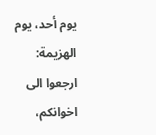يوم أحد، يوم الهزيمة: ارجعوا الى اخوانكم،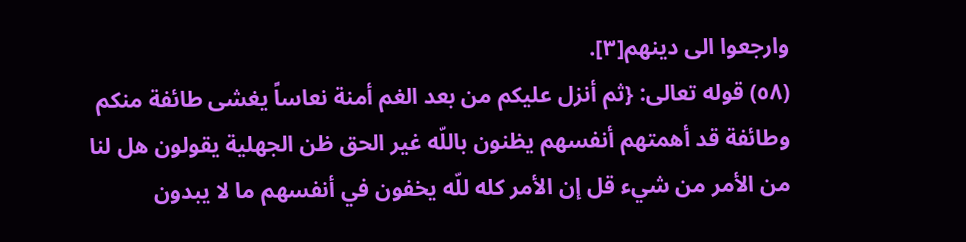وارجعوا الى دينهم[٣].
(٥٨) قوله تعالى: {ثم أنزل عليكم من بعد الغم أمنة نعاساً يغشى طائفة منكم وطائفة قد أهمتهم أنفسهم يظنون باللّه غير الحق ظن الجهلية يقولون هل لنا من الأمر من شيء قل إن الأمر كله للّه يخفون في أنفسهم ما لا يبدون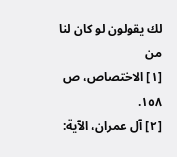لك يقولون لو كان لنا من
[١] الاختصاص، ص ١٥٨.
[٢] آل عمران، الآية: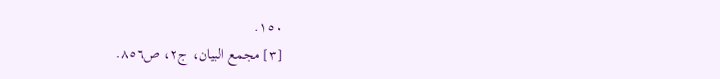١٥٠.
[٣] مجمع البيان، ج٢، ص٨٥٦.